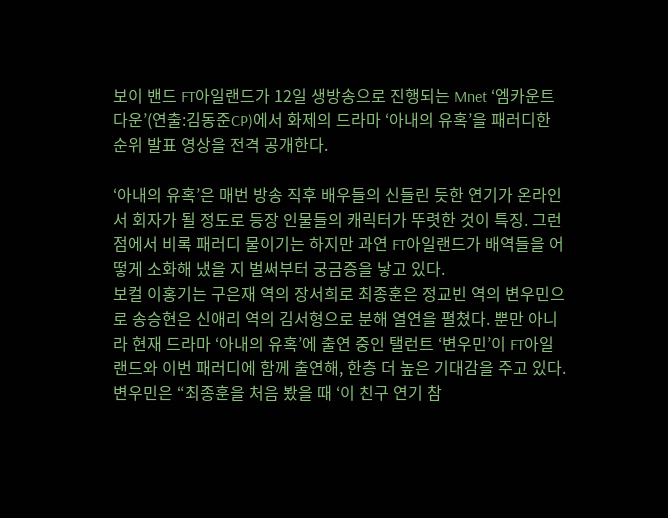보이 밴드 FT아일랜드가 12일 생방송으로 진행되는 Mnet ‘엠카운트다운’(연출:김동준CP)에서 화제의 드라마 ‘아내의 유혹’을 패러디한 순위 발표 영상을 전격 공개한다.

‘아내의 유혹’은 매번 방송 직후 배우들의 신들린 듯한 연기가 온라인서 회자가 될 정도로 등장 인물들의 캐릭터가 뚜렷한 것이 특징. 그런 점에서 비록 패러디 물이기는 하지만 과연 FT아일랜드가 배역들을 어떻게 소화해 냈을 지 벌써부터 궁금증을 낳고 있다.
보컬 이홍기는 구은재 역의 장서희로 최종훈은 정교빈 역의 변우민으로 송승현은 신애리 역의 김서형으로 분해 열연을 펼쳤다. 뿐만 아니라 현재 드라마 ‘아내의 유혹’에 출연 중인 탤런트 ‘변우민’이 FT아일랜드와 이번 패러디에 함께 출연해, 한층 더 높은 기대감을 주고 있다.
변우민은 “최종훈을 처음 봤을 때 ‘이 친구 연기 참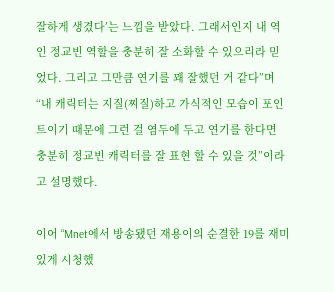잘하게 생겼다’는 느낌을 받았다. 그래서인지 내 역인 정교빈 역할을 충분히 잘 소화할 수 있으리라 믿었다. 그리고 그만큼 연기를 꽤 잘했던 거 같다”며 “내 캐릭터는 지질(찌질)하고 가식적인 모습이 포인트이기 때문에 그런 걸 염두에 두고 연기를 한다면 충분히 정교빈 캐릭터를 잘 표현 할 수 있을 것”이라고 설명했다.

이어 “Mnet에서 방송됐던 재용이의 순결한 19를 재미있게 시청했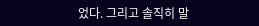었다. 그리고 솔직히 말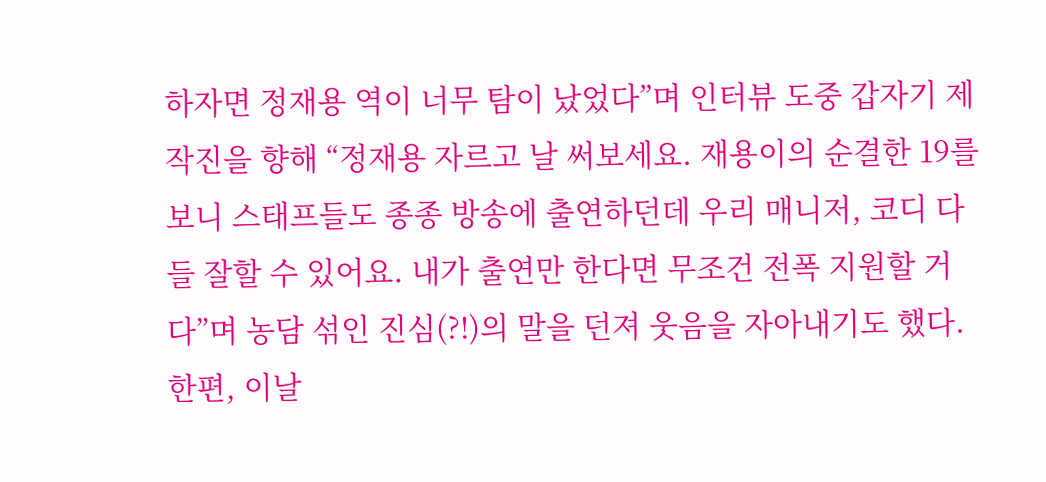하자면 정재용 역이 너무 탐이 났었다”며 인터뷰 도중 갑자기 제작진을 향해 “정재용 자르고 날 써보세요. 재용이의 순결한 19를 보니 스태프들도 종종 방송에 출연하던데 우리 매니저, 코디 다들 잘할 수 있어요. 내가 출연만 한다면 무조건 전폭 지원할 거다”며 농담 섞인 진심(?!)의 말을 던져 웃음을 자아내기도 했다.
한편, 이날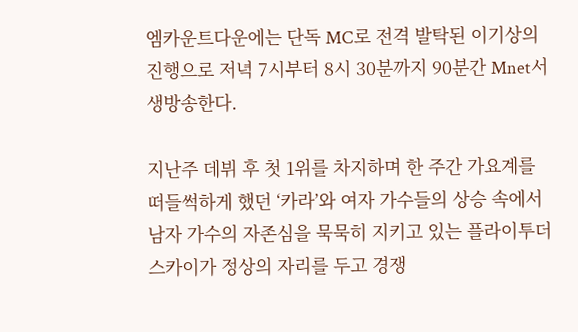엠카운트다운에는 단독 MC로 전격 발탁된 이기상의 진행으로 저녁 7시부터 8시 30분까지 90분간 Mnet서 생방송한다.

지난주 데뷔 후 첫 1위를 차지하며 한 주간 가요계를 떠들썩하게 했던 ‘카라’와 여자 가수들의 상승 속에서 남자 가수의 자존심을 묵묵히 지키고 있는 플라이투더스카이가 정상의 자리를 두고 경쟁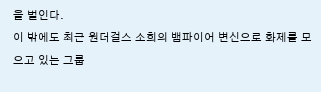을 벌인다.
이 밖에도 최근 원더걸스 소희의 뱀파이어 변신으로 화제를 모으고 있는 그룹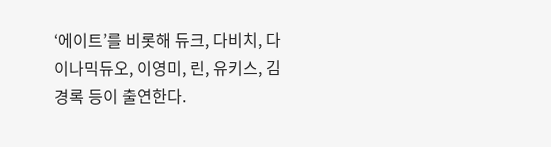‘에이트’를 비롯해 듀크, 다비치, 다이나믹듀오, 이영미, 린, 유키스, 김경록 등이 출연한다.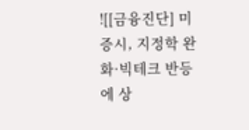![[금융진단] 미 증시, 지정학 완화·빅테크 반등에 상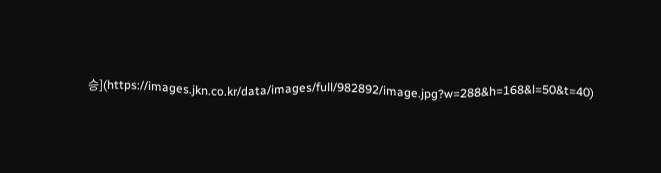승](https://images.jkn.co.kr/data/images/full/982892/image.jpg?w=288&h=168&l=50&t=40)